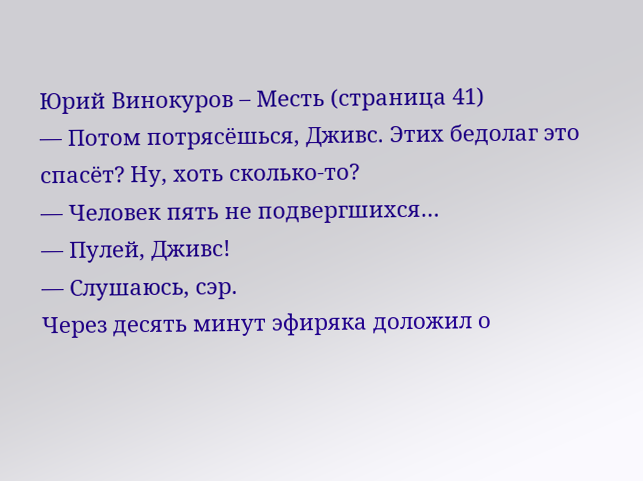Юрий Винокуров – Месть (страница 41)
— Потом потрясёшься, Дживс. Этих бедолаг это спасёт? Ну, хоть сколько-то?
— Человек пять не подвергшихся…
— Пулей, Дживс!
— Слушаюсь, сэр.
Через десять минут эфиряка доложил о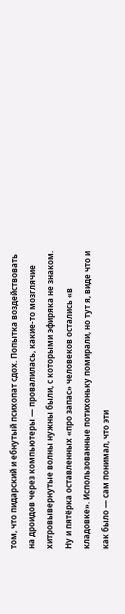том, что пидарский и ебнутый психопат сдох. Попытка воздействовать на дроидов через компьютеры — провалилась, какие-то мозглячие хитровывернутые волны нужны были, с которыми эфиряка не знаком. Ну и пятёрка оставленных «про запас» человеков остались «в кладовке». Использованные потихоньку помирали, но тут я, виде что и как было — сам понимал, что эти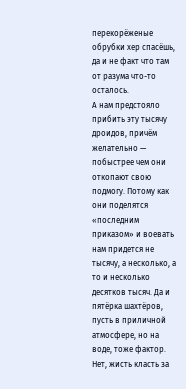перекорёженые обрубки хер спасёшь, да и не факт что там от разума что-то осталось.
А нам предстояло прибить эту тысячу дроидов, причём желательно — побыстрее чем они откопают свою подмогу. Потому как они поделятся «последним приказом» и воевать нам придется не тысячу, а несколько, а то и несколько десятков тысяч. Да и пятёрка шахтёров, пусть в приличной атмосфере, но на воде, тоже фактор.
Нет, жисть класть за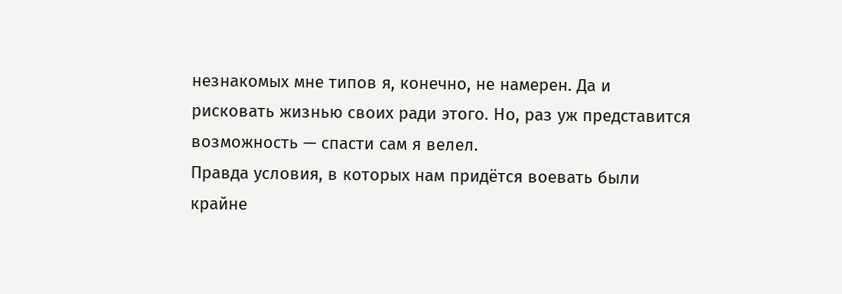незнакомых мне типов я, конечно, не намерен. Да и рисковать жизнью своих ради этого. Но, раз уж представится возможность — спасти сам я велел.
Правда условия, в которых нам придётся воевать были крайне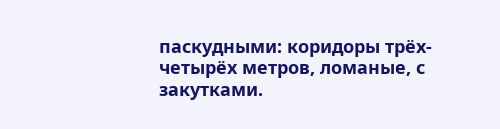паскудными: коридоры трёх-четырёх метров, ломаные, с закутками.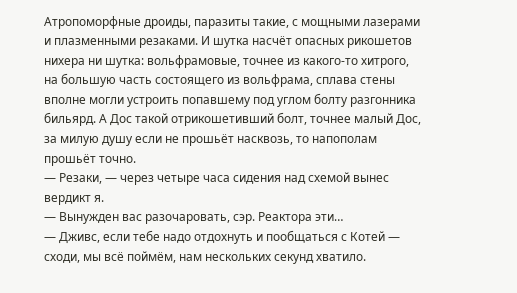Атропоморфные дроиды, паразиты такие, с мощными лазерами и плазменными резаками. И шутка насчёт опасных рикошетов нихера ни шутка: вольфрамовые, точнее из какого-то хитрого, на большую часть состоящего из вольфрама, сплава стены вполне могли устроить попавшему под углом болту разгонника бильярд. А Дос такой отрикошетивший болт, точнее малый Дос, за милую душу если не прошьёт насквозь, то напополам прошьёт точно.
— Резаки, — через четыре часа сидения над схемой вынес вердикт я.
— Вынужден вас разочаровать, сэр. Реактора эти…
— Дживс, если тебе надо отдохнуть и пообщаться с Котей — сходи, мы всё поймём, нам нескольких секунд хватило.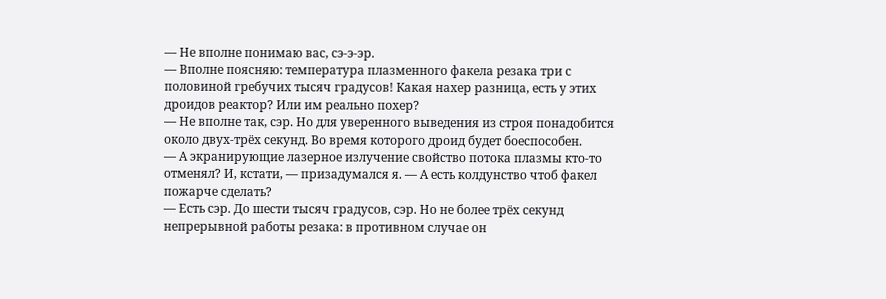— Не вполне понимаю вас, сэ-э-эр.
— Вполне поясняю: температура плазменного факела резака три с половиной гребучих тысяч градусов! Какая нахер разница, есть у этих дроидов реактор? Или им реально похер?
— Не вполне так, сэр. Но для уверенного выведения из строя понадобится около двух-трёх секунд. Во время которого дроид будет боеспособен.
— А экранирующие лазерное излучение свойство потока плазмы кто-то отменял? И, кстати, — призадумался я. — А есть колдунство чтоб факел пожарче сделать?
— Есть сэр. До шести тысяч градусов, сэр. Но не более трёх секунд непрерывной работы резака: в противном случае он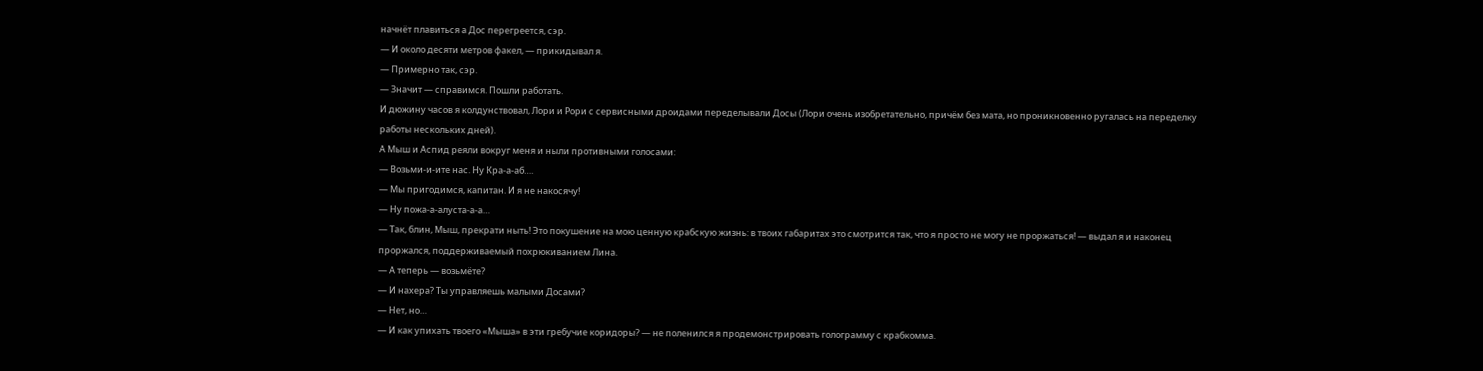начнёт плавиться а Дос перегреется, сэр.
— И около десяти метров факел, — прикидывал я.
— Примерно так, сэр.
— Значит — справимся. Пошли работать.
И дюжину часов я колдунствовал, Лори и Рори с сервисными дроидами переделывали Досы (Лори очень изобретательно, причём без мата, но проникновенно ругалась на переделку работы нескольких дней).
А Мыш и Аспид реяли вокруг меня и ныли противными голосами:
— Возьми-и-ите нас. Ну Кра-а-аб….
— Мы пригодимся, капитан. И я не накосячу!
— Ну пожа-а-алуста-а-а…
— Так, блин, Мыш, прекрати ныть! Это покушение на мою ценную крабскую жизнь: в твоих габаритах это смотрится так, что я просто не могу не проржаться! — выдал я и наконец проржался, поддерживаемый похрюкиванием Лина.
— А теперь — возьмёте?
— И нахера? Ты управляешь малыми Досами?
— Нет, но…
— И как упихать твоего «Мыша» в эти гребучие коридоры? — не поленился я продемонстрировать голограмму с крабкомма.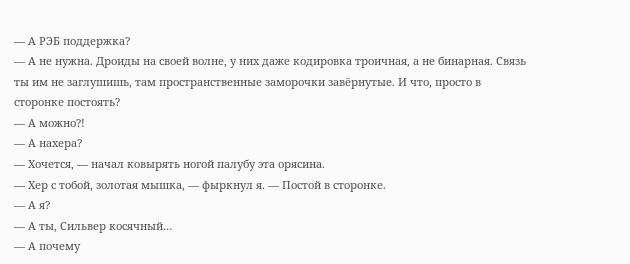— А РЭБ поддержка?
— А не нужна. Дроиды на своей волне, у них даже кодировка троичная, а не бинарная. Связь ты им не заглушишь, там пространственные заморочки завёрнутые. И что, просто в сторонке постоять?
— А можно?!
— А нахера?
— Хочется, — начал ковырять ногой палубу эта орясина.
— Хер с тобой, золотая мышка, — фыркнул я. — Постой в сторонке.
— А я?
— А ты, Сильвер косячный…
— А почему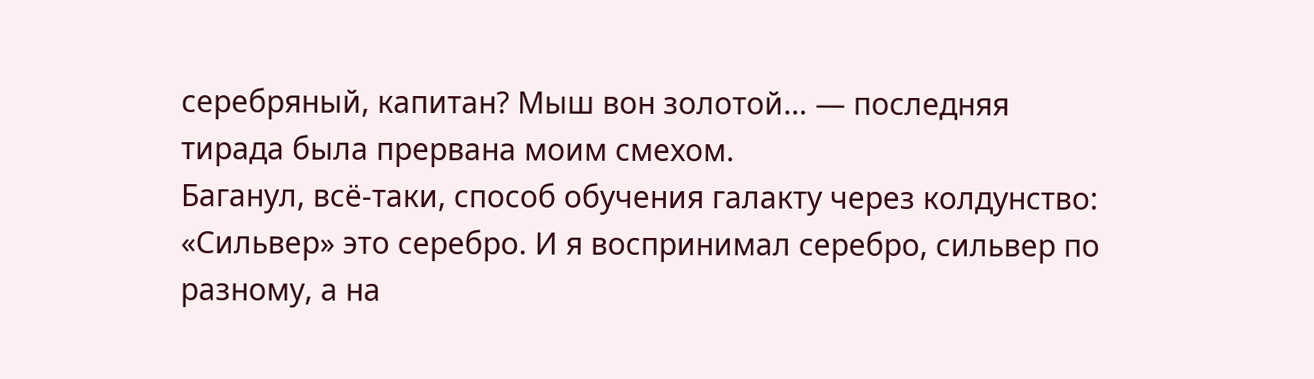серебряный, капитан? Мыш вон золотой… — последняя тирада была прервана моим смехом.
Баганул, всё-таки, способ обучения галакту через колдунство: «Сильвер» это серебро. И я воспринимал серебро, сильвер по разному, а на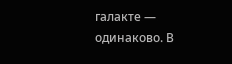галакте — одинаково. В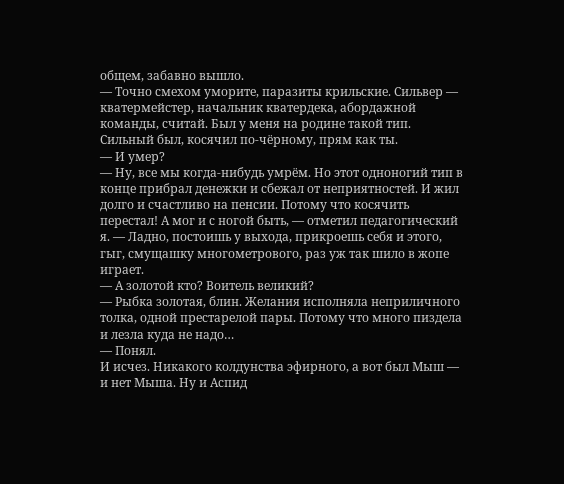общем, забавно вышло.
— Точно смехом уморите, паразиты крильские. Сильвер — кватермейстер, начальник кватердека, абордажной команды, считай. Был у меня на родине такой тип. Сильный был, косячил по-чёрному, прям как ты.
— И умер?
— Ну, все мы когда-нибудь умрём. Но этот одноногий тип в конце прибрал денежки и сбежал от неприятностей. И жил долго и счастливо на пенсии. Потому что косячить перестал! А мог и с ногой быть, — отметил педагогический я. — Ладно, постоишь у выхода, прикроешь себя и этого, гыг, смущашку многометрового, раз уж так шило в жопе играет.
— А золотой кто? Воитель великий?
— Рыбка золотая, блин. Желания исполняла неприличного толка, одной престарелой пары. Потому что много пиздела и лезла куда не надо…
— Понял.
И исчез. Никакого колдунства эфирного, а вот был Мыш — и нет Мыша. Ну и Аспид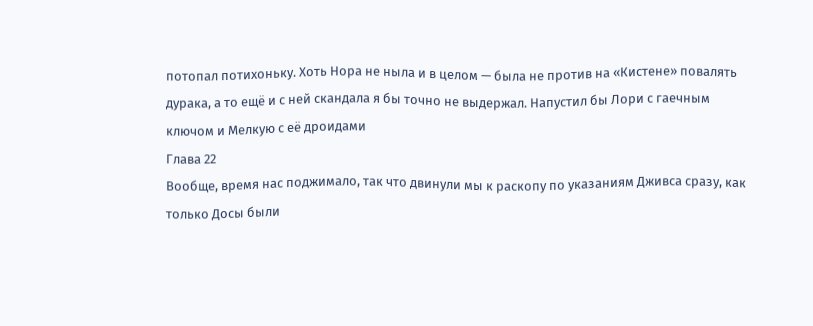потопал потихоньку. Хоть Нора не ныла и в целом — была не против на «Кистене» повалять дурака, а то ещё и с ней скандала я бы точно не выдержал. Напустил бы Лори с гаечным ключом и Мелкую с её дроидами
Глава 22
Вообще, время нас поджимало, так что двинули мы к раскопу по указаниям Дживса сразу, как только Досы были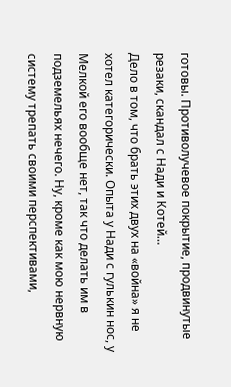готовы. Противолучевое покрытие, продвинутые резаки, скандал с Нади и Котей…
Дело в том, что брать этих двух на «война» я не хотел категорически. Опыта у Нади с гулькин нос, у Мелкой его вообще нет, так что делать им в подземельях нечего. Ну, кроме как мою нервную систему трепать своими перспективами,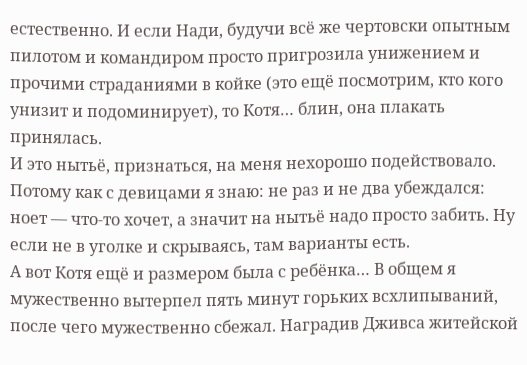естественно. И если Нади, будучи всё же чертовски опытным пилотом и командиром просто пригрозила унижением и прочими страданиями в койке (это ещё посмотрим, кто кого унизит и подоминирует), то Котя… блин, она плакать принялась.
И это нытьё, признаться, на меня нехорошо подействовало. Потому как с девицами я знаю: не раз и не два убеждался: ноет — что-то хочет, а значит на нытьё надо просто забить. Ну если не в уголке и скрываясь, там варианты есть.
А вот Котя ещё и размером была с ребёнка… В общем я мужественно вытерпел пять минут горьких всхлипываний, после чего мужественно сбежал. Наградив Дживса житейской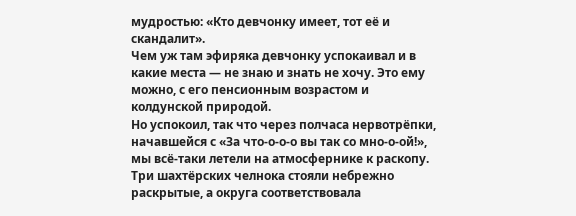мудростью: «Кто девчонку имеет, тот её и скандалит».
Чем уж там эфиряка девчонку успокаивал и в какие места — не знаю и знать не хочу. Это ему можно, с его пенсионным возрастом и колдунской природой.
Но успокоил, так что через полчаса нервотрёпки, начавшейся с «За что-о-о-о вы так со мно-о-ой!», мы всё-таки летели на атмосфернике к раскопу.
Три шахтёрских челнока стояли небрежно раскрытые, а округа соответствовала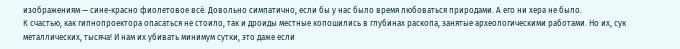изображениям — сине-красно фиолетовое всё. Довольно симпатично, если бы у нас было время любоваться природами. А его ни хера не было.
К счастью, как гипнопроектора опасаться не стоило, так и дроиды местные копошились в глубинах раскопа, занятые археологическими работами. Но их, сук металлических, тысяча! И нам их убивать минимум сутки, это даже если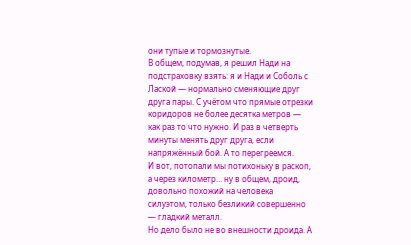они тупые и тормознутые.
В общем, подумав, я решил Нади на подстраховку взять: я и Нади и Соболь с Лаской — нормально сменяющие друг друга пары. С учётом что прямые отрезки коридоров не более десятка метров — как раз то что нужно. И раз в четверть минуты менять друг друга, если напряжённый бой. А то перегреемся.
И вот, потопали мы потихоньку в раскоп, а через километр… ну в общем, дроид, довольно похожий на человека силуэтом, только безликий совершенно — гладкий металл.
Но дело было не во внешности дроида. А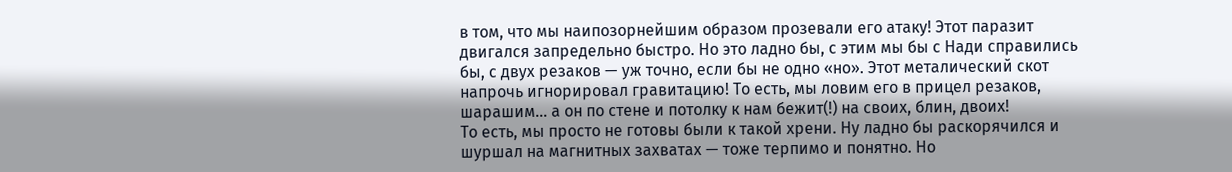в том, что мы наипозорнейшим образом прозевали его атаку! Этот паразит двигался запредельно быстро. Но это ладно бы, с этим мы бы с Нади справились бы, с двух резаков — уж точно, если бы не одно «но». Этот металический скот напрочь игнорировал гравитацию! То есть, мы ловим его в прицел резаков, шарашим… а он по стене и потолку к нам бежит(!) на своих, блин, двоих!
То есть, мы просто не готовы были к такой хрени. Ну ладно бы раскорячился и шуршал на магнитных захватах — тоже терпимо и понятно. Но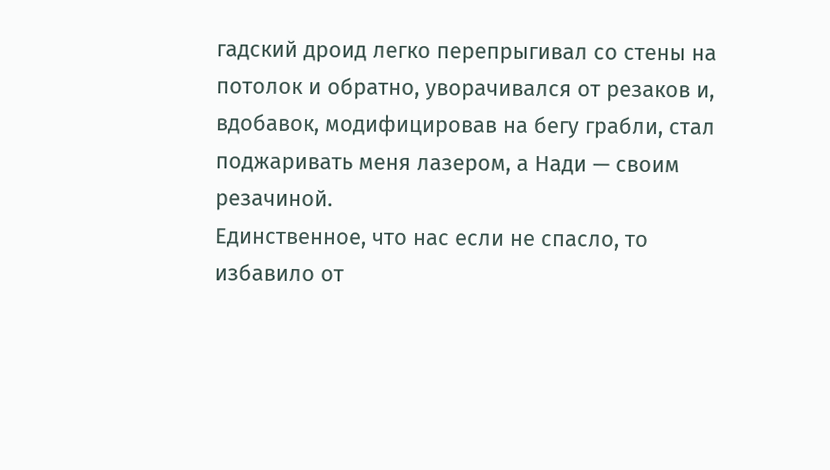гадский дроид легко перепрыгивал со стены на потолок и обратно, уворачивался от резаков и, вдобавок, модифицировав на бегу грабли, стал поджаривать меня лазером, а Нади — своим резачиной.
Единственное, что нас если не спасло, то избавило от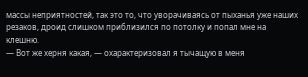массы неприятностей, так это то, что уворачиваясь от пыханья уже наших резаков, дроид слишком приблизился по потолку и попал мне на клешню.
— Вот же херня какая, — охарактеризовал я тычащую в меня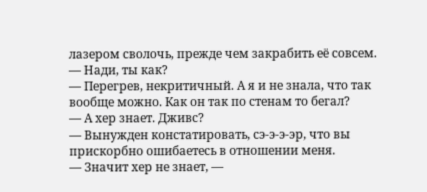лазером сволочь, прежде чем закрабить её совсем. — Нади, ты как?
— Перегрев, некритичный. А я и не знала, что так вообще можно. Как он так по стенам то бегал?
— А хер знает. Дживс?
— Вынужден констатировать, сэ-э-э-эр, что вы прискорбно ошибаетесь в отношении меня.
— Значит хер не знает, —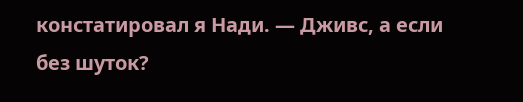констатировал я Нади. — Дживс, а если без шуток?